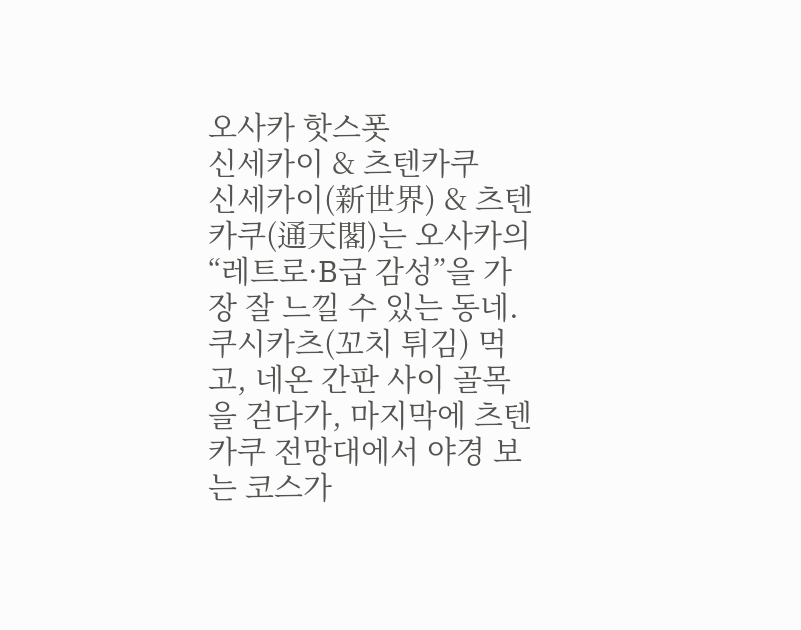오사카 핫스폿
신세카이 & 츠텐카쿠
신세카이(新世界) & 츠텐카쿠(通天閣)는 오사카의 “레트로·B급 감성”을 가장 잘 느낄 수 있는 동네. 쿠시카츠(꼬치 튀김) 먹고, 네온 간판 사이 골목을 걷다가, 마지막에 츠텐카쿠 전망대에서 야경 보는 코스가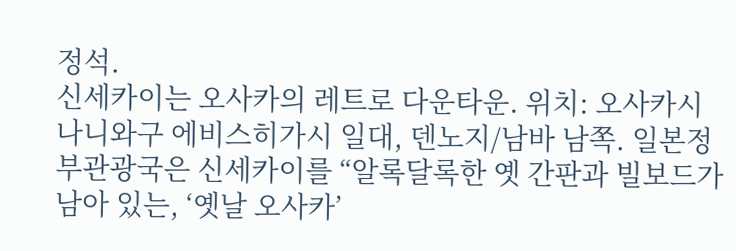정석.
신세카이는 오사카의 레트로 다운타운. 위치: 오사카시 나니와구 에비스히가시 일대, 덴노지/남바 남쪽. 일본정부관광국은 신세카이를 “알록달록한 옛 간판과 빌보드가 남아 있는, ‘옛날 오사카’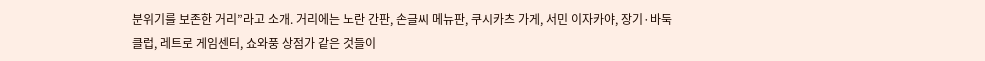분위기를 보존한 거리”라고 소개. 거리에는 노란 간판, 손글씨 메뉴판, 쿠시카츠 가게, 서민 이자카야, 장기·바둑 클럽, 레트로 게임센터, 쇼와풍 상점가 같은 것들이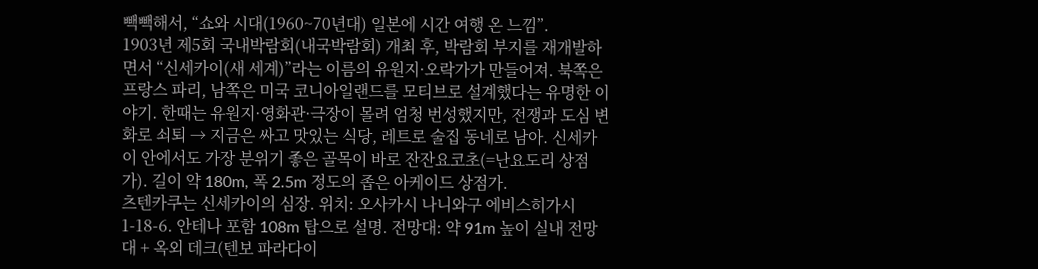빽빽해서, “쇼와 시대(1960~70년대) 일본에 시간 여행 온 느낌”.
1903년 제5회 국내박람회(내국박람회) 개최 후, 박람회 부지를 재개발하면서 “신세카이(새 세계)”라는 이름의 유원지·오락가가 만들어져. 북쪽은 프랑스 파리, 남쪽은 미국 코니아일랜드를 모티브로 설계했다는 유명한 이야기. 한때는 유원지·영화관·극장이 몰려 엄청 번성했지만, 전쟁과 도심 변화로 쇠퇴 → 지금은 싸고 맛있는 식당, 레트로 술집 동네로 남아. 신세카이 안에서도 가장 분위기 좋은 골목이 바로 잔잔요코초(=난요도리 상점가). 길이 약 180m, 폭 2.5m 정도의 좁은 아케이드 상점가.
츠텐카쿠는 신세카이의 심장. 위치: 오사카시 나니와구 에비스히가시 1-18-6. 안테나 포함 108m 탑으로 설명. 전망대: 약 91m 높이 실내 전망대 + 옥외 데크(텐보 파라다이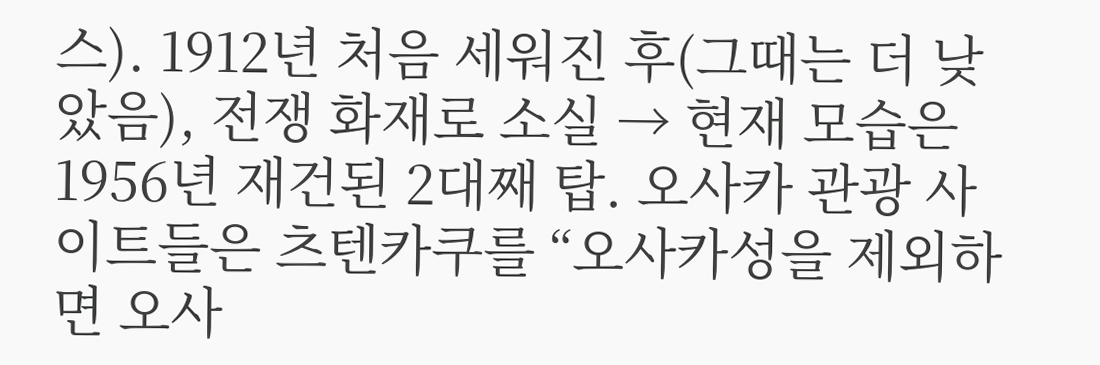스). 1912년 처음 세워진 후(그때는 더 낮았음), 전쟁 화재로 소실 → 현재 모습은 1956년 재건된 2대째 탑. 오사카 관광 사이트들은 츠텐카쿠를 “오사카성을 제외하면 오사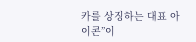카를 상징하는 대표 아이콘”이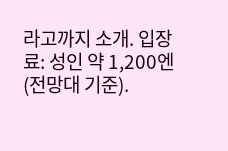라고까지 소개. 입장료: 성인 약 1,200엔(전망대 기준).